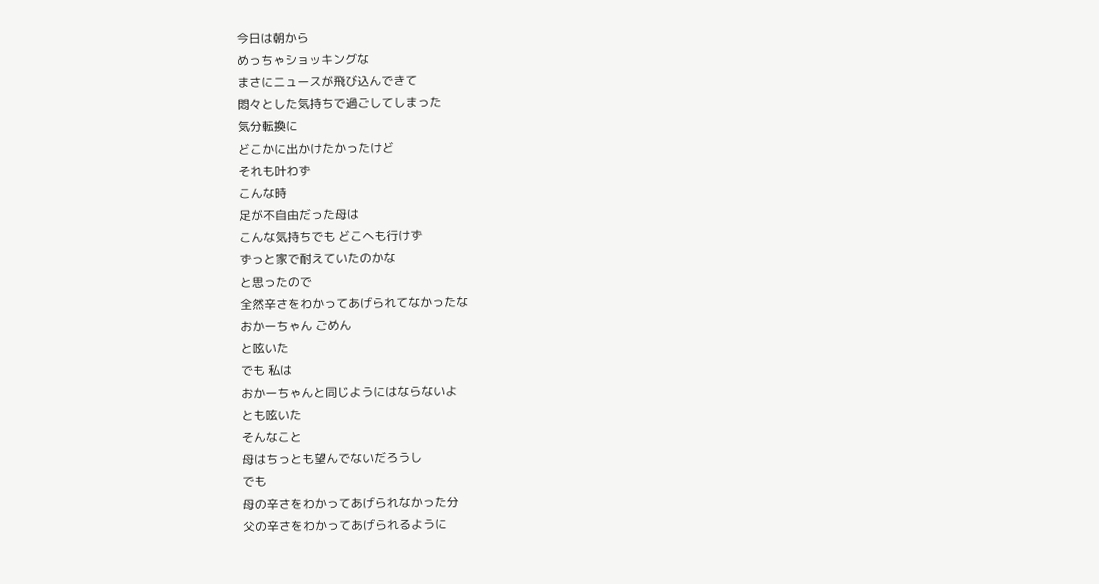今日は朝から
めっちゃショッキングな
まさにニュースが飛び込んできて
悶々とした気持ちで過ごしてしまった
気分転換に
どこかに出かけたかったけど
それも叶わず
こんな時
足が不自由だった母は
こんな気持ちでも どこへも行けず
ずっと家で耐えていたのかな
と思ったので
全然辛さをわかってあげられてなかったな
おかーちゃん ごめん
と呟いた
でも 私は
おかーちゃんと同じようにはならないよ
とも呟いた
そんなこと
母はちっとも望んでないだろうし
でも
母の辛さをわかってあげられなかった分
父の辛さをわかってあげられるように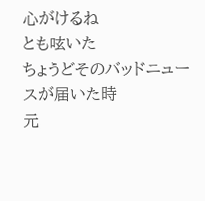心がけるね
とも呟いた
ちょうどそのバッドニュースが届いた時
元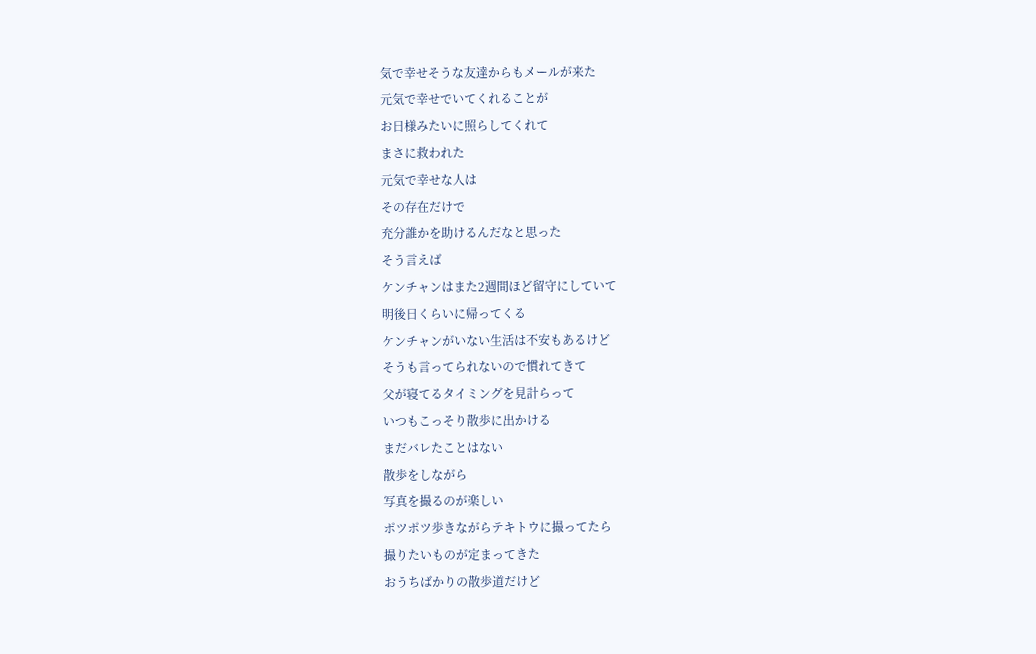気で幸せそうな友達からもメールが来た
元気で幸せでいてくれることが
お日様みたいに照らしてくれて
まさに救われた
元気で幸せな人は
その存在だけで
充分誰かを助けるんだなと思った
そう言えば
ケンチャンはまた2週間ほど留守にしていて
明後日くらいに帰ってくる
ケンチャンがいない生活は不安もあるけど
そうも言ってられないので慣れてきて
父が寝てるタイミングを見計らって
いつもこっそり散歩に出かける
まだバレたことはない
散歩をしながら
写真を撮るのが楽しい
ポツポツ歩きながらテキトウに撮ってたら
撮りたいものが定まってきた
おうちばかりの散歩道だけど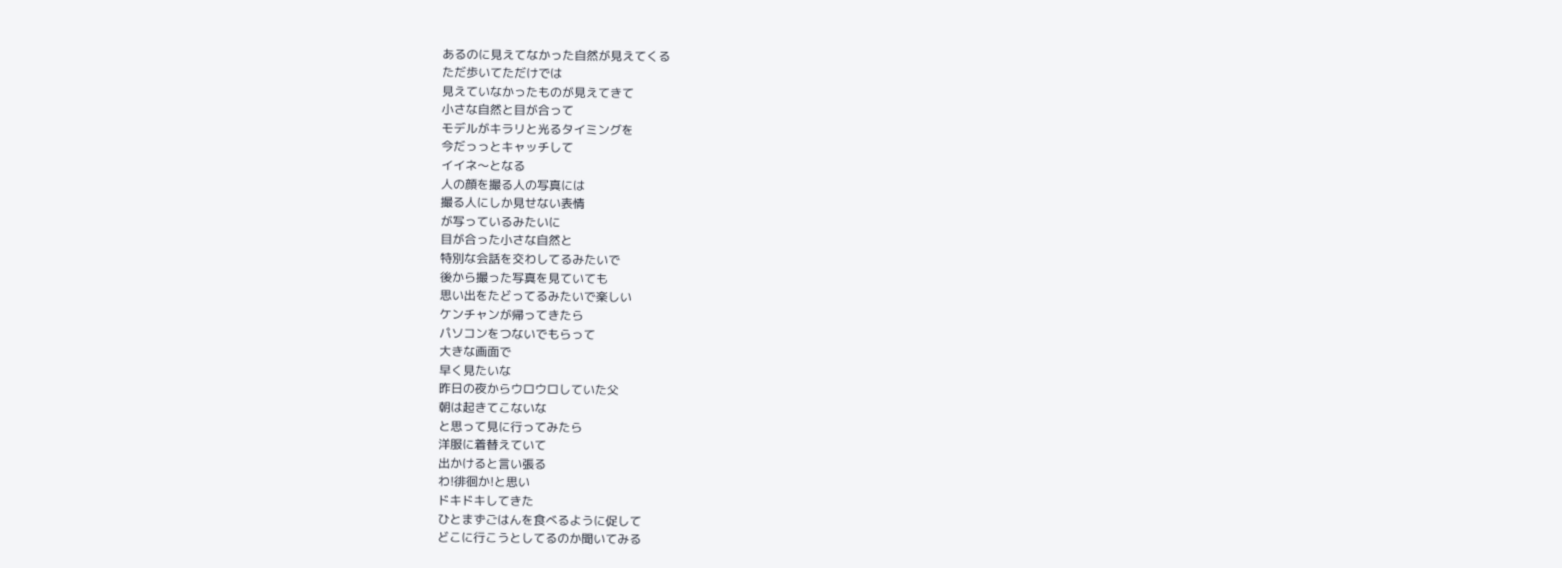あるのに見えてなかった自然が見えてくる
ただ歩いてただけでは
見えていなかったものが見えてきて
小さな自然と目が合って
モデルがキラリと光るタイミングを
今だっっとキャッチして
イイネ〜となる
人の顔を撮る人の写真には
撮る人にしか見せない表情
が写っているみたいに
目が合った小さな自然と
特別な会話を交わしてるみたいで
後から撮った写真を見ていても
思い出をたどってるみたいで楽しい
ケンチャンが帰ってきたら
パソコンをつないでもらって
大きな画面で
早く見たいな
昨日の夜からウロウロしていた父
朝は起きてこないな
と思って見に行ってみたら
洋服に着替えていて
出かけると言い張る
わ!徘徊か!と思い
ドキドキしてきた
ひとまずごはんを食べるように促して
どこに行こうとしてるのか聞いてみる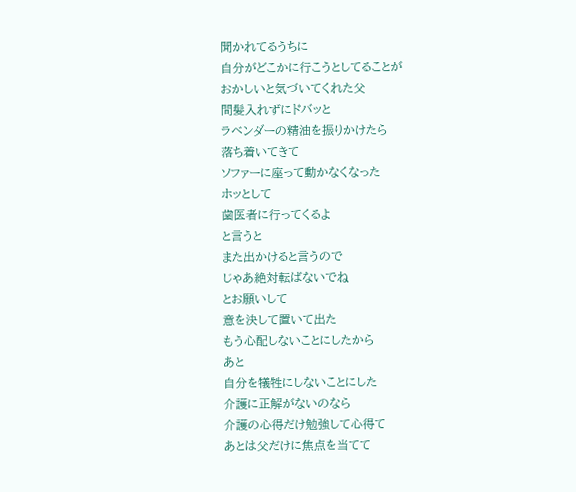聞かれてるうちに
自分がどこかに行こうとしてることが
おかしいと気づいてくれた父
間髪入れずにドバッと
ラベンダーの精油を振りかけたら
落ち着いてきて
ソファーに座って動かなくなった
ホッとして
歯医者に行ってくるよ
と言うと
また出かけると言うので
じゃあ絶対転ばないでね
とお願いして
意を決して置いて出た
もう心配しないことにしたから
あと
自分を犠牲にしないことにした
介護に正解がないのなら
介護の心得だけ勉強して心得て
あとは父だけに焦点を当てて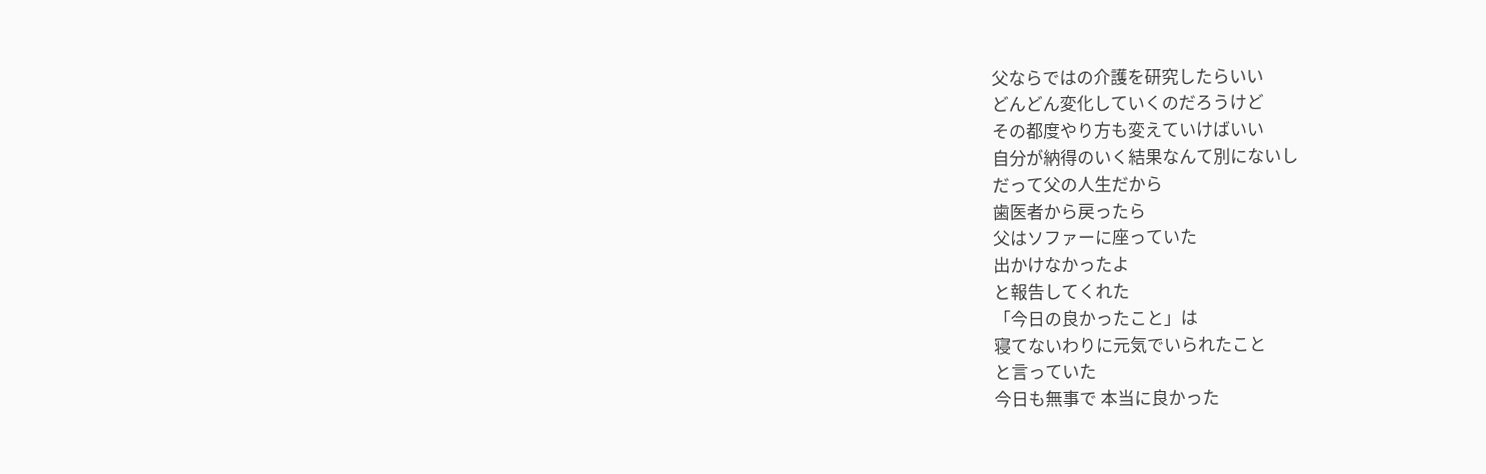父ならではの介護を研究したらいい
どんどん変化していくのだろうけど
その都度やり方も変えていけばいい
自分が納得のいく結果なんて別にないし
だって父の人生だから
歯医者から戻ったら
父はソファーに座っていた
出かけなかったよ
と報告してくれた
「今日の良かったこと」は
寝てないわりに元気でいられたこと
と言っていた
今日も無事で 本当に良かった